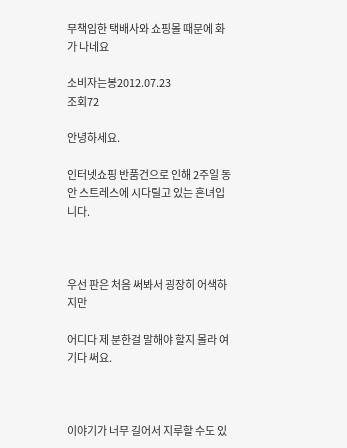무책임한 택배사와 쇼핑몰 때문에 화가 나네요

소비자는봉2012.07.23
조회72

안녕하세요.

인터넷쇼핑 반품건으로 인해 2주일 동안 스트레스에 시다릴고 있는 흔녀입니다.



우선 판은 처음 써봐서 굉장히 어색하지만

어디다 제 분한걸 말해야 할지 몰라 여기다 써요.



이야기가 너무 길어서 지루할 수도 있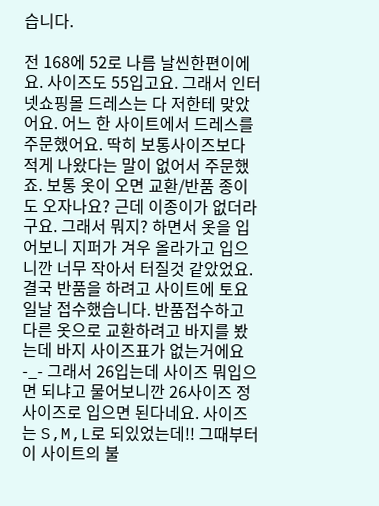습니다.

전 168에 52로 나름 날씬한편이에요. 사이즈도 55입고요. 그래서 인터넷쇼핑몰 드레스는 다 저한테 맞았어요. 어느 한 사이트에서 드레스를 주문했어요. 딱히 보통사이즈보다 적게 나왔다는 말이 없어서 주문했죠. 보통 옷이 오면 교환/반품 종이도 오자나요? 근데 이종이가 없더라구요. 그래서 뭐지? 하면서 옷을 입어보니 지퍼가 겨우 올라가고 입으니깐 너무 작아서 터질것 같았었요. 결국 반품을 하려고 사이트에 토요일날 접수했습니다. 반품접수하고 다른 옷으로 교환하려고 바지를 봤는데 바지 사이즈표가 없는거에요-_- 그래서 26입는데 사이즈 뭐입으면 되냐고 물어보니깐 26사이즈 정사이즈로 입으면 된다네요. 사이즈는 S,M,L로 되있었는데!! 그때부터 이 사이트의 불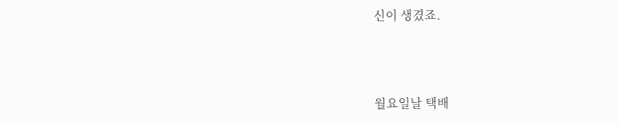신이 생겼죠.



월요일날 택배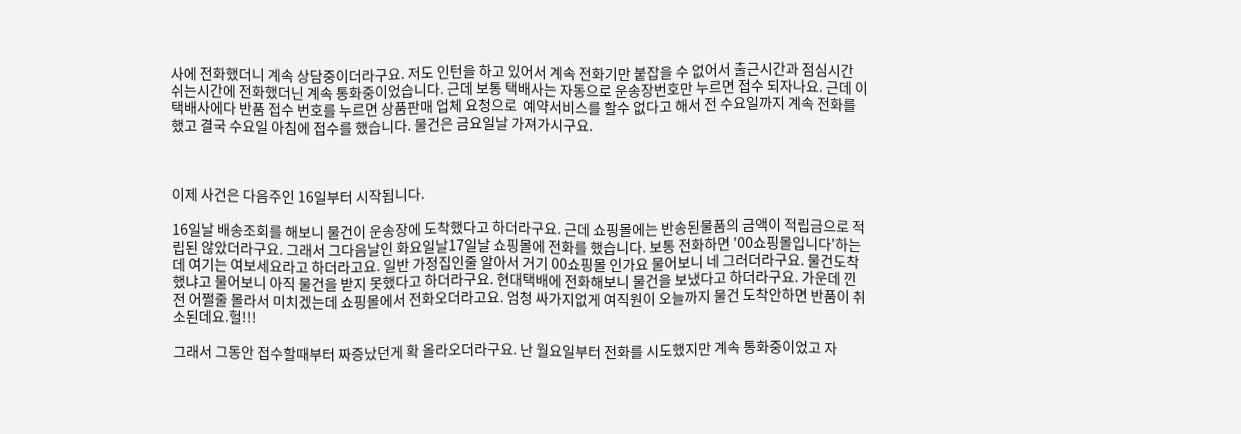사에 전화했더니 계속 상담중이더라구요. 저도 인턴을 하고 있어서 계속 전화기만 붙잡을 수 없어서 출근시간과 점심시간 쉬는시간에 전화했더닌 계속 통화중이었습니다. 근데 보통 택배사는 자동으로 운송장번호만 누르면 접수 되자나요. 근데 이 택배사에다 반품 접수 번호를 누르면 상품판매 업체 요청으로  예약서비스를 할수 없다고 해서 전 수요일까지 계속 전화를 했고 결국 수요일 아침에 접수를 했습니다. 물건은 금요일날 가져가시구요.



이제 사건은 다음주인 16일부터 시작됩니다.

16일날 배송조회를 해보니 물건이 운송장에 도착했다고 하더라구요. 근데 쇼핑몰에는 반송된물품의 금액이 적립금으로 적립된 않았더라구요. 그래서 그다음날인 화요일날17일날 쇼핑몰에 전화를 했습니다. 보통 전화하면 '00쇼핑몰입니다'하는데 여기는 여보세요라고 하더라고요. 일반 가정집인줄 알아서 거기 00쇼핑몰 인가요 물어보니 네 그러더라구요. 물건도착했냐고 물어보니 아직 물건을 받지 못했다고 하더라구요. 현대택배에 전화해보니 물건을 보냈다고 하더라구요. 가운데 낀 전 어쩔줄 몰라서 미치겠는데 쇼핑몰에서 전화오더라고요. 엄청 싸가지없게 여직원이 오늘까지 물건 도착안하면 반품이 취소된데요.헐!!!

그래서 그동안 접수할때부터 짜증났던게 확 올라오더라구요. 난 월요일부터 전화를 시도했지만 계속 통화중이었고 자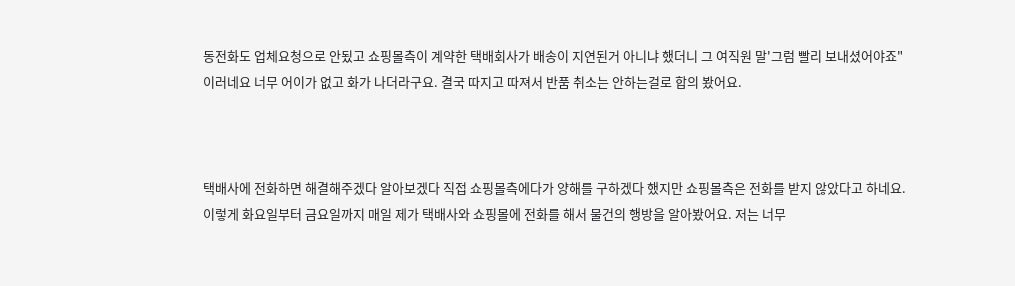동전화도 업체요청으로 안됬고 쇼핑몰측이 계약한 택배회사가 배송이 지연된거 아니냐 했더니 그 여직원 말'그럼 빨리 보내셨어야죠" 이러네요 너무 어이가 없고 화가 나더라구요. 결국 따지고 따져서 반품 취소는 안하는걸로 합의 봤어요.



택배사에 전화하면 해결해주겠다 알아보겠다 직접 쇼핑몰측에다가 양해를 구하겠다 했지만 쇼핑몰측은 전화를 받지 않았다고 하네요. 이렇게 화요일부터 금요일까지 매일 제가 택배사와 쇼핑몰에 전화를 해서 물건의 행방을 알아봤어요. 저는 너무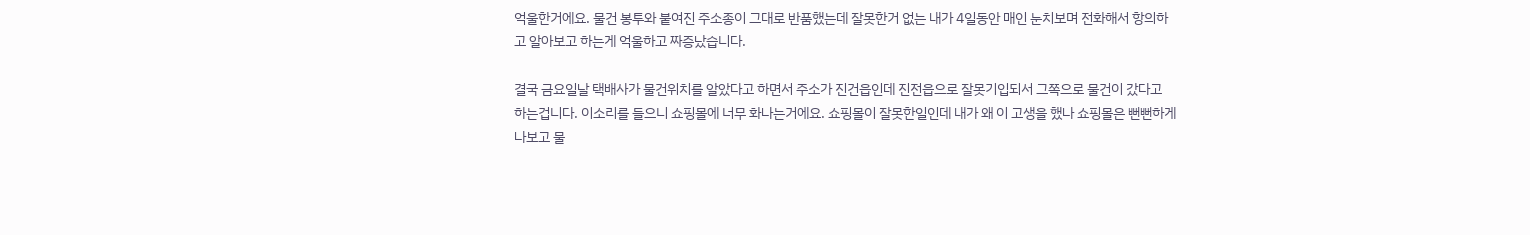억울한거에요. 물건 봉투와 붙여진 주소종이 그대로 반품했는데 잘못한거 없는 내가 4일동안 매인 눈치보며 전화해서 항의하고 알아보고 하는게 억울하고 짜증났습니다.

결국 금요일날 택배사가 물건위치를 알았다고 하면서 주소가 진건읍인데 진전읍으로 잘못기입되서 그쪽으로 물건이 갔다고 하는겁니다. 이소리를 들으니 쇼핑몰에 너무 화나는거에요. 쇼핑몰이 잘못한일인데 내가 왜 이 고생을 했나 쇼핑몰은 뻔뻔하게 나보고 물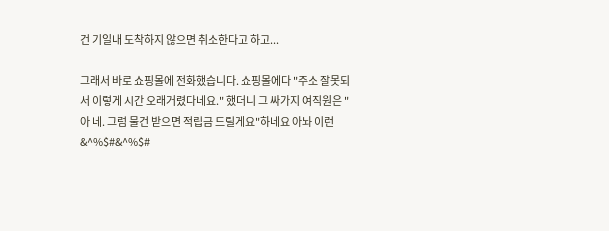건 기일내 도착하지 않으면 취소한다고 하고...

그래서 바로 쇼핑몰에 전화했습니다. 쇼핑몰에다 "주소 잘못되서 이렇게 시간 오래거렸다네요." 했더니 그 싸가지 여직원은 "아 네. 그럼 물건 받으면 적립금 드릴게요"하네요 아놔 이런 &^%$#&^%$#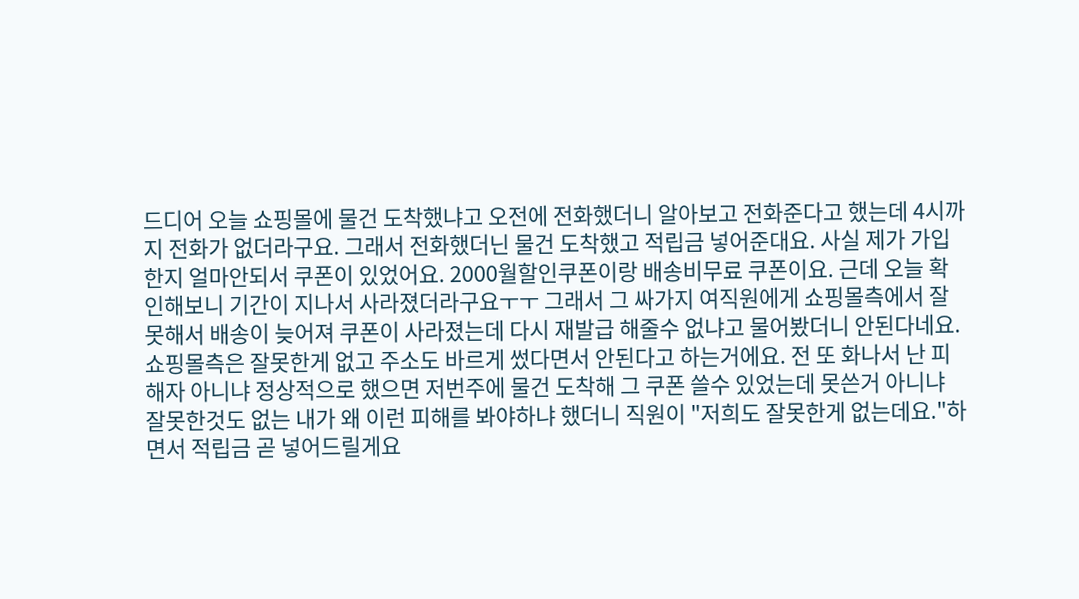드디어 오늘 쇼핑몰에 물건 도착했냐고 오전에 전화했더니 알아보고 전화준다고 했는데 4시까지 전화가 없더라구요. 그래서 전화했더닌 물건 도착했고 적립금 넣어준대요. 사실 제가 가입한지 얼마안되서 쿠폰이 있었어요. 2000월할인쿠폰이랑 배송비무료 쿠폰이요. 근데 오늘 확인해보니 기간이 지나서 사라졌더라구요ㅜㅜ 그래서 그 싸가지 여직원에게 쇼핑몰측에서 잘못해서 배송이 늦어져 쿠폰이 사라졌는데 다시 재발급 해줄수 없냐고 물어봤더니 안된다네요. 쇼핑몰측은 잘못한게 없고 주소도 바르게 썼다면서 안된다고 하는거에요. 전 또 화나서 난 피해자 아니냐 정상적으로 했으면 저번주에 물건 도착해 그 쿠폰 쓸수 있었는데 못쓴거 아니냐 잘못한것도 없는 내가 왜 이런 피해를 봐야하냐 했더니 직원이 "저희도 잘못한게 없는데요."하면서 적립금 곧 넣어드릴게요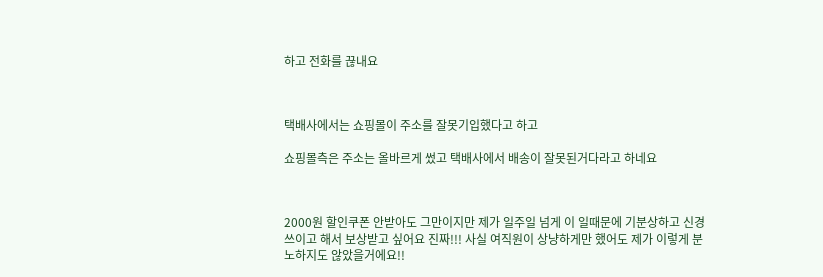하고 전화를 끊내요



택배사에서는 쇼핑몰이 주소를 잘못기입했다고 하고

쇼핑몰측은 주소는 올바르게 썼고 택배사에서 배송이 잘못된거다라고 하네요



2000원 할인쿠폰 안받아도 그만이지만 제가 일주일 넘게 이 일때문에 기분상하고 신경쓰이고 해서 보상받고 싶어요 진짜!!! 사실 여직원이 상냥하게만 했어도 제가 이렇게 분노하지도 않았을거에요!!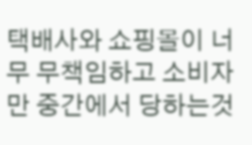택배사와 쇼핑몰이 너무 무책임하고 소비자만 중간에서 당하는것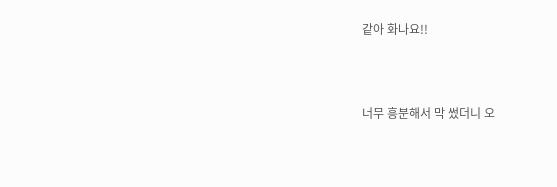같아 화나요!!



너무 흥분해서 막 썼더니 오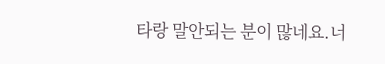타랑 말안되는 분이 많네요.너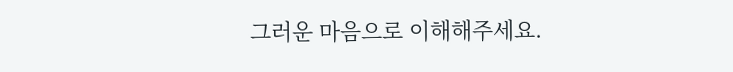그러운 마음으로 이해해주세요.